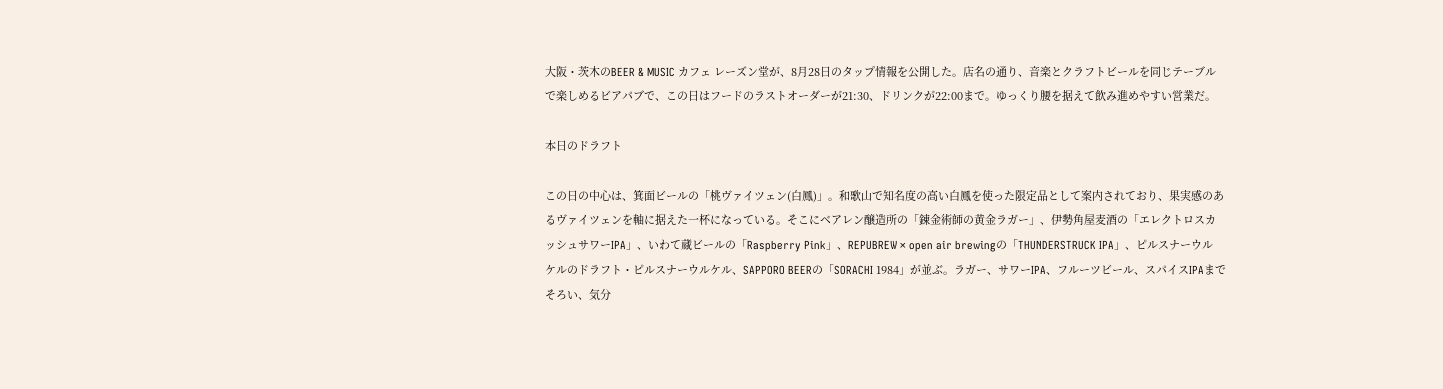大阪・茨木のBEER & MUSIC カフェ レーズン堂が、8月28日のタップ情報を公開した。店名の通り、音楽とクラフトビールを同じテーブルで楽しめるビアパブで、この日はフードのラストオーダーが21:30、ドリンクが22:00まで。ゆっくり腰を据えて飲み進めやすい営業だ。

本日のドラフト

この日の中心は、箕面ビールの「桃ヴァイツェン(白鳳)」。和歌山で知名度の高い白鳳を使った限定品として案内されており、果実感のあるヴァイツェンを軸に据えた一杯になっている。そこにベアレン醸造所の「錬金術師の黄金ラガー」、伊勢角屋麦酒の「エレクトロスカッシュサワーIPA」、いわて蔵ビールの「Raspberry Pink」、REPUBREW × open air brewingの「THUNDERSTRUCK IPA」、ピルスナーウルケルのドラフト・ピルスナーウルケル、SAPPORO BEERの「SORACHI 1984」が並ぶ。ラガー、サワーIPA、フルーツビール、スパイスIPAまでそろい、気分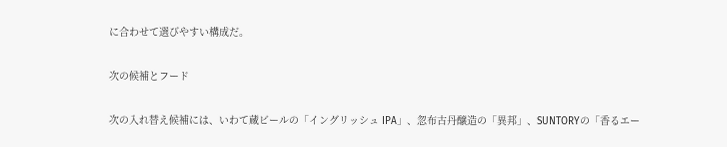に合わせて選びやすい構成だ。

次の候補とフード

次の入れ替え候補には、いわて蔵ビールの「イングリッシュ IPA」、忽布古丹醸造の「異邦」、SUNTORYの「香るエー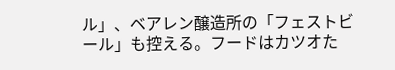ル」、ベアレン醸造所の「フェストビール」も控える。フードはカツオた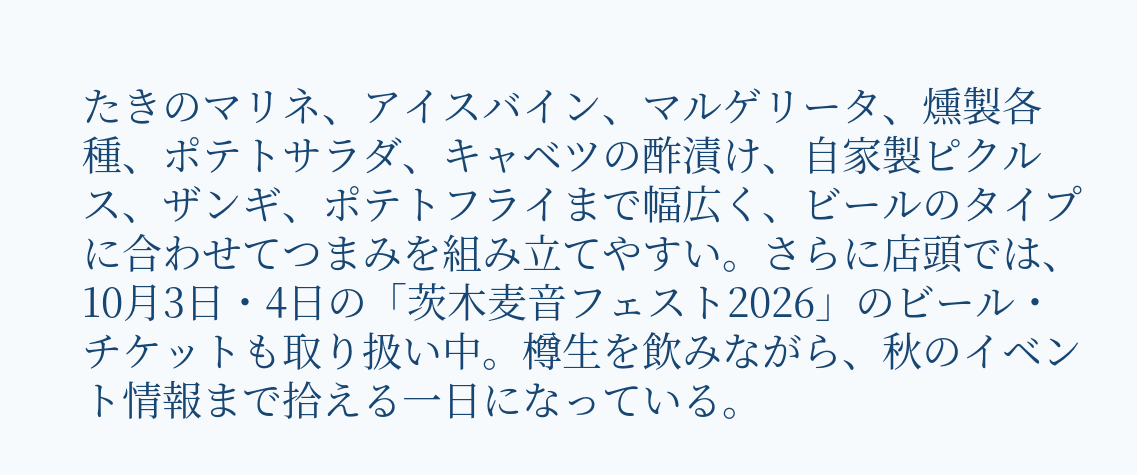たきのマリネ、アイスバイン、マルゲリータ、燻製各種、ポテトサラダ、キャベツの酢漬け、自家製ピクルス、ザンギ、ポテトフライまで幅広く、ビールのタイプに合わせてつまみを組み立てやすい。さらに店頭では、10月3日・4日の「茨木麦音フェスト2026」のビール・チケットも取り扱い中。樽生を飲みながら、秋のイベント情報まで拾える一日になっている。